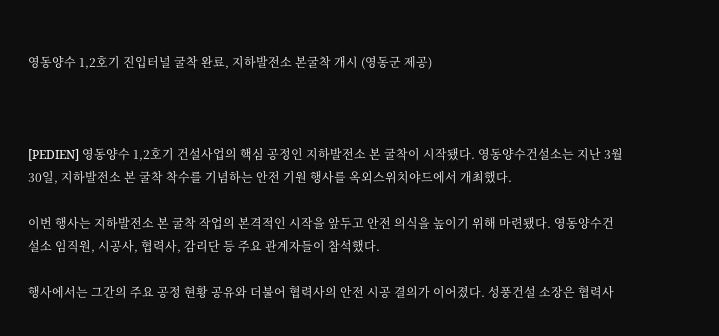영동양수 1,2호기 진입터널 굴착 완료, 지하발전소 본굴착 개시 (영동군 제공)



[PEDIEN] 영동양수 1,2호기 건설사업의 핵심 공정인 지하발전소 본 굴착이 시작됐다. 영동양수건설소는 지난 3월 30일, 지하발전소 본 굴착 착수를 기념하는 안전 기원 행사를 옥외스위치야드에서 개최했다.

이번 행사는 지하발전소 본 굴착 작업의 본격적인 시작을 앞두고 안전 의식을 높이기 위해 마련됐다. 영동양수건설소 임직원, 시공사, 협력사, 감리단 등 주요 관계자들이 참석했다.

행사에서는 그간의 주요 공정 현황 공유와 더불어 협력사의 안전 시공 결의가 이어졌다. 성풍건설 소장은 협력사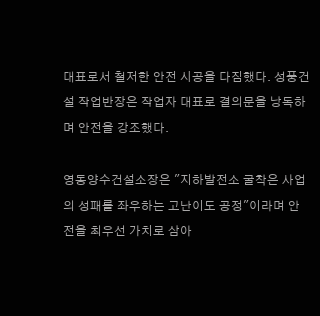대표로서 철저한 안전 시공을 다짐했다. 성풍건설 작업반장은 작업자 대표로 결의문을 낭독하며 안전을 강조했다.

영동양수건설소장은 "지하발전소 굴착은 사업의 성패를 좌우하는 고난이도 공정"이라며 안전을 최우선 가치로 삼아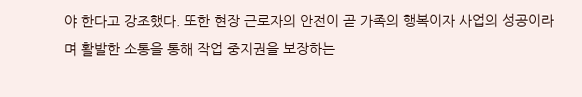야 한다고 강조했다. 또한 현장 근로자의 안전이 곧 가족의 행복이자 사업의 성공이라며 활발한 소통을 통해 작업 중지권을 보장하는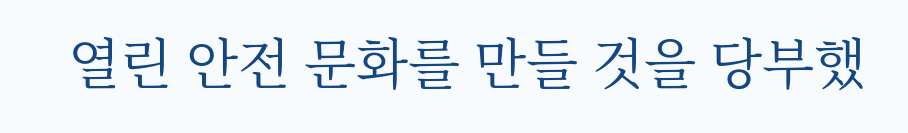열린 안전 문화를 만들 것을 당부했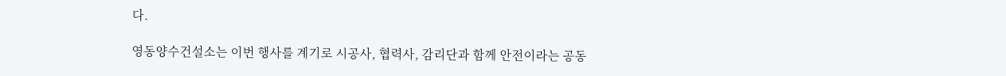다.

영동양수건설소는 이번 행사를 계기로 시공사, 협력사, 감리단과 함께 안전이라는 공동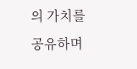의 가치를 공유하며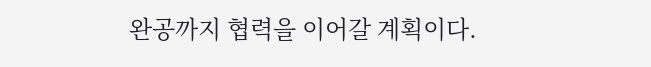완공까지 협력을 이어갈 계획이다.